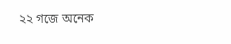২২ গজে অনেক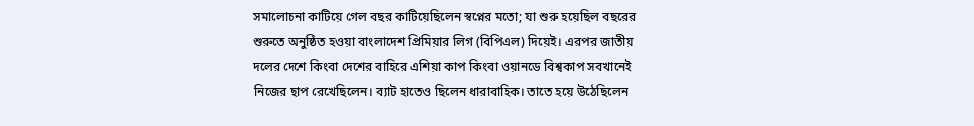সমালোচনা কাটিয়ে গেল বছর কাটিয়েছিলেন স্বপ্নের মতো; যা শুরু হয়েছিল বছরের শুরুতে অনুষ্ঠিত হওয়া বাংলাদেশ প্রিমিয়ার লিগ (বিপিএল) দিয়েই। এরপর জাতীয় দলের দেশে কিংবা দেশের বাহিরে এশিয়া কাপ কিংবা ওয়ানডে বিশ্বকাপ সবখানেই নিজের ছাপ রেখেছিলেন। ব্যাট হাতেও ছিলেন ধারাবাহিক। তাতে হয়ে উঠেছিলেন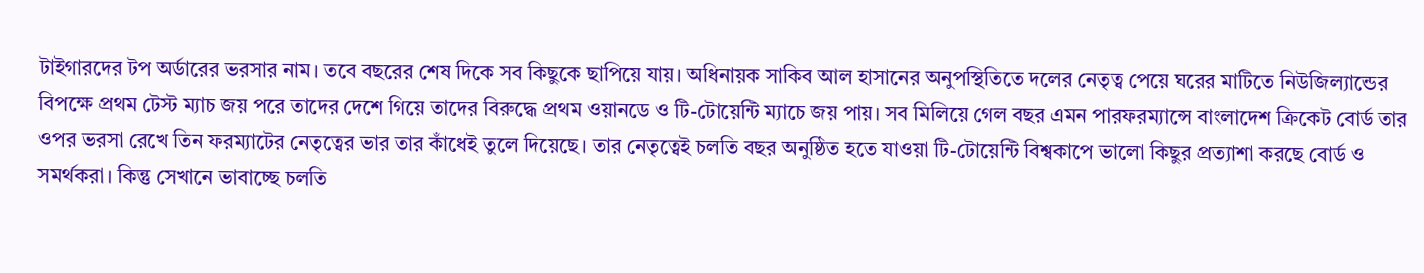টাইগারদের টপ অর্ডারের ভরসার নাম। তবে বছরের শেষ দিকে সব কিছুকে ছাপিয়ে যায়। অধিনায়ক সাকিব আল হাসানের অনুপস্থিতিতে দলের নেতৃত্ব পেয়ে ঘরের মাটিতে নিউজিল্যান্ডের বিপক্ষে প্রথম টেস্ট ম্যাচ জয় পরে তাদের দেশে গিয়ে তাদের বিরুদ্ধে প্রথম ওয়ানডে ও টি-টোয়েন্টি ম্যাচে জয় পায়। সব মিলিয়ে গেল বছর এমন পারফরম্যান্সে বাংলাদেশ ক্রিকেট বোর্ড তার ওপর ভরসা রেখে তিন ফরম্যাটের নেতৃত্বের ভার তার কাঁধেই তুলে দিয়েছে। তার নেতৃত্বেই চলতি বছর অনুষ্ঠিত হতে যাওয়া টি-টোয়েন্টি বিশ্বকাপে ভালো কিছুর প্রত্যাশা করছে বোর্ড ও সমর্থকরা। কিন্তু সেখানে ভাবাচ্ছে চলতি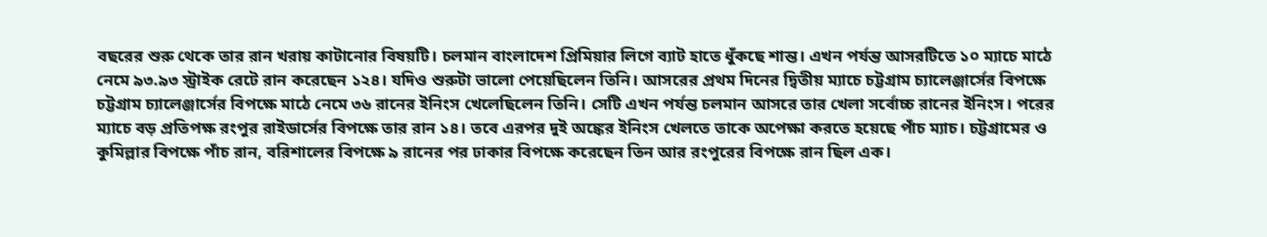বছরের শুরু থেকে তার রান খরায় কাটানোর বিষয়টি। চলমান বাংলাদেশ প্রিমিয়ার লিগে ব্যাট হাতে ধুঁকছে শান্ত। এখন পর্যন্ত আসরটিতে ১০ ম্যাচে মাঠে নেমে ৯৩.৯৩ স্ট্রাইক রেটে রান করেছেন ১২৪। যদিও শুরুটা ভালো পেয়েছিলেন তিনি। আসরের প্রথম দিনের দ্বিতীয় ম্যাচে চট্টগ্রাম চ্যালেঞ্জার্সের বিপক্ষে চট্টগ্রাম চ্যালেঞ্জার্সের বিপক্ষে মাঠে নেমে ৩৬ রানের ইনিংস খেলেছিলেন তিনি। সেটি এখন পর্যন্ত চলমান আসরে তার খেলা সর্বোচ্চ রানের ইনিংস। পরের ম্যাচে বড় প্রতিপক্ষ রংপুর রাইডার্সের বিপক্ষে তার রান ১৪। তবে এরপর দুই অঙ্কের ইনিংস খেলতে তাকে অপেক্ষা করতে হয়েছে পাঁচ ম্যাচ। চট্টগ্রামের ও কুমিল্লার বিপক্ষে পাঁচ রান, বরিশালের বিপক্ষে ৯ রানের পর ঢাকার বিপক্ষে করেছেন তিন আর রংপুরের বিপক্ষে রান ছিল এক।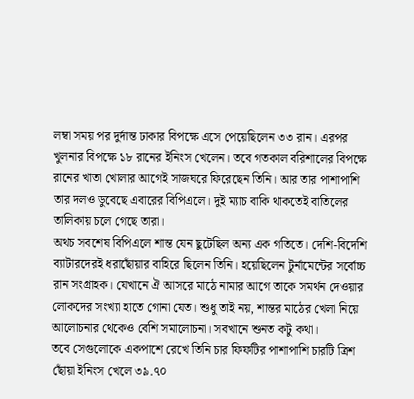লম্বা সময় পর দুর্দান্ত ঢাকার বিপক্ষে এসে পেয়েছিলেন ৩৩ রান। এরপর খুলনার বিপক্ষে ১৮ রানের ইনিংস খেলেন। তবে গতকাল বরিশালের বিপক্ষে রানের খাতা খোলার আগেই সাজঘরে ফিরেছেন তিনি। আর তার পাশাপাশি তার দলও ডুবেছে এবারের বিপিএলে। দুই ম্যাচ বাকি থাকতেই বাতিলের তালিকায় চলে গেছে তারা।
অথচ সবশেষ বিপিএলে শান্ত যেন ছুটেছিল অন্য এক গতিতে। দেশি-বিদেশি ব্যাটারদেরই ধরাছোঁয়ার বাহিরে ছিলেন তিনি। হয়েছিলেন টুর্নামেন্টের সর্বোচ্চ রান সংগ্রাহক। যেখানে ঐ আসরে মাঠে নামার আগে তাকে সমর্থন দেওয়ার লোকদের সংখ্যা হাতে গোনা যেত। শুধু তাই নয়, শান্তর মাঠের খেলা নিয়ে আলোচনার থেকেও বেশি সমালোচনা। সবখানে শুনত কটু কথা।
তবে সেগুলোকে একপাশে রেখে তিনি চার ফিফটির পাশাপাশি চারটি ত্রিশ ছোঁয়া ইনিংস খেলে ৩৯.৭০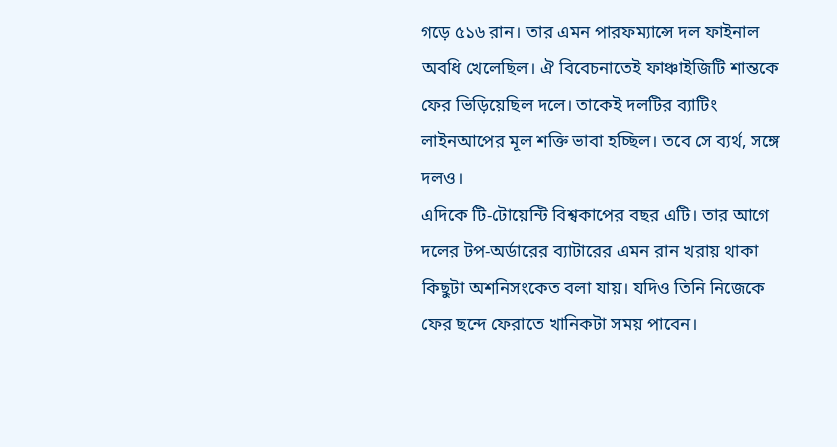গড়ে ৫১৬ রান। তার এমন পারফম্যান্সে দল ফাইনাল অবধি খেলেছিল। ঐ বিবেচনাতেই ফাঞ্চাইজিটি শান্তকে ফের ভিড়িয়েছিল দলে। তাকেই দলটির ব্যাটিং লাইনআপের মূল শক্তি ভাবা হচ্ছিল। তবে সে ব্যর্থ, সঙ্গে দলও।
এদিকে টি-টোয়েন্টি বিশ্বকাপের বছর এটি। তার আগে দলের টপ-অর্ডারের ব্যাটারের এমন রান খরায় থাকা কিছুটা অশনিসংকেত বলা যায়। যদিও তিনি নিজেকে ফের ছন্দে ফেরাতে খানিকটা সময় পাবেন।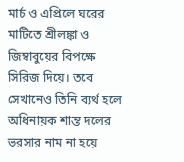মার্চ ও এপ্রিলে ঘরের মাটিতে শ্রীলঙ্কা ও জিম্বাবুয়ের বিপক্ষে সিরিজ দিয়ে। তবে সেখানেও তিনি ব্যর্থ হলে অধিনায়ক শান্ত দলের ভরসার নাম না হয়ে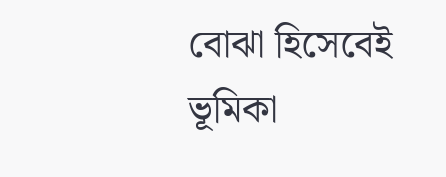বোঝা হিসেবেই ভূমিকা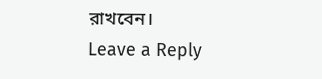রাখবেন।
Leave a Reply